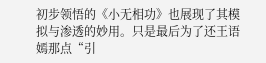初步领悟的《小无相功》也展现了其模拟与渗透的妙用。只是最后为了还王语嫣那点“引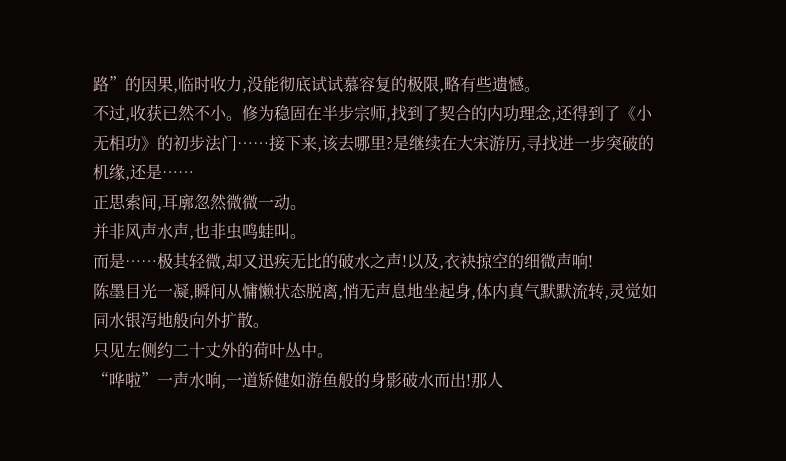路”的因果,临时收力,没能彻底试试慕容复的极限,略有些遗憾。
不过,收获已然不小。修为稳固在半步宗师,找到了契合的内功理念,还得到了《小无相功》的初步法门……接下来,该去哪里?是继续在大宋游历,寻找进一步突破的机缘,还是……
正思索间,耳廓忽然微微一动。
并非风声水声,也非虫鸣蛙叫。
而是……极其轻微,却又迅疾无比的破水之声!以及,衣袂掠空的细微声响!
陈墨目光一凝,瞬间从慵懒状态脱离,悄无声息地坐起身,体内真气默默流转,灵觉如同水银泻地般向外扩散。
只见左侧约二十丈外的荷叶丛中。
“哗啦”一声水响,一道矫健如游鱼般的身影破水而出!那人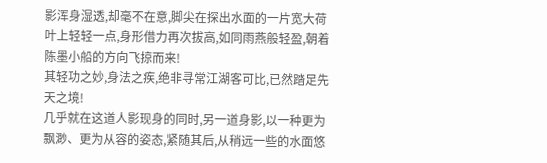影浑身湿透,却毫不在意,脚尖在探出水面的一片宽大荷叶上轻轻一点,身形借力再次拔高,如同雨燕般轻盈,朝着陈墨小船的方向飞掠而来!
其轻功之妙,身法之疾,绝非寻常江湖客可比,已然踏足先天之境!
几乎就在这道人影现身的同时,另一道身影,以一种更为飘渺、更为从容的姿态,紧随其后,从稍远一些的水面悠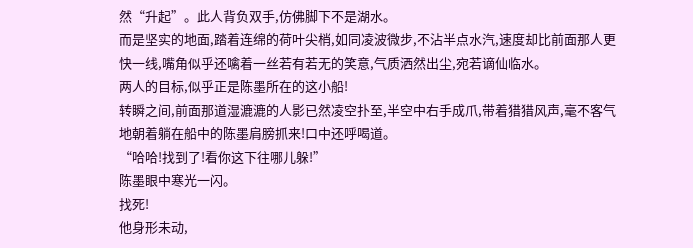然“升起”。此人背负双手,仿佛脚下不是湖水。
而是坚实的地面,踏着连绵的荷叶尖梢,如同凌波微步,不沾半点水汽,速度却比前面那人更快一线,嘴角似乎还噙着一丝若有若无的笑意,气质洒然出尘,宛若谪仙临水。
两人的目标,似乎正是陈墨所在的这小船!
转瞬之间,前面那道湿漉漉的人影已然凌空扑至,半空中右手成爪,带着猎猎风声,毫不客气地朝着躺在船中的陈墨肩膀抓来!口中还呼喝道。
“哈哈!找到了!看你这下往哪儿躲!”
陈墨眼中寒光一闪。
找死!
他身形未动,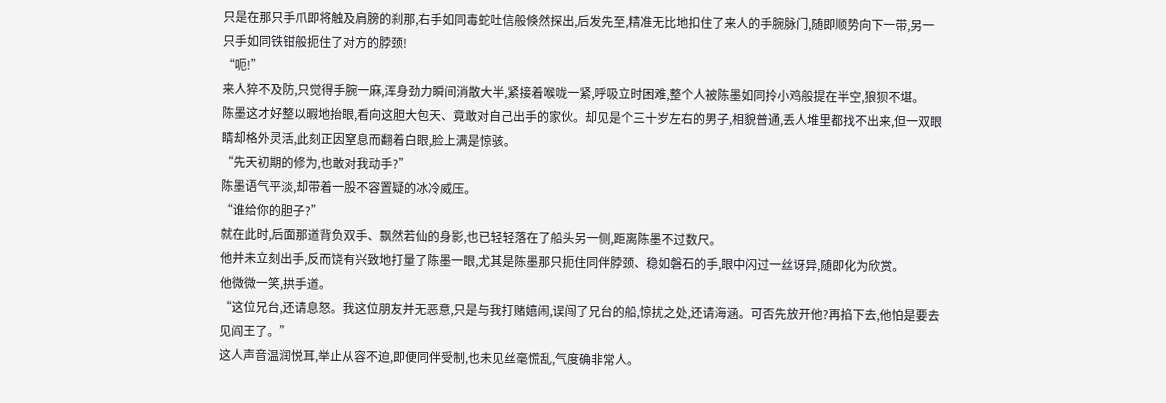只是在那只手爪即将触及肩膀的刹那,右手如同毒蛇吐信般倏然探出,后发先至,精准无比地扣住了来人的手腕脉门,随即顺势向下一带,另一只手如同铁钳般扼住了对方的脖颈!
“呃!”
来人猝不及防,只觉得手腕一麻,浑身劲力瞬间消散大半,紧接着喉咙一紧,呼吸立时困难,整个人被陈墨如同拎小鸡般提在半空,狼狈不堪。
陈墨这才好整以暇地抬眼,看向这胆大包天、竟敢对自己出手的家伙。却见是个三十岁左右的男子,相貌普通,丢人堆里都找不出来,但一双眼睛却格外灵活,此刻正因窒息而翻着白眼,脸上满是惊骇。
“先天初期的修为,也敢对我动手?”
陈墨语气平淡,却带着一股不容置疑的冰冷威压。
“谁给你的胆子?”
就在此时,后面那道背负双手、飘然若仙的身影,也已轻轻落在了船头另一侧,距离陈墨不过数尺。
他并未立刻出手,反而饶有兴致地打量了陈墨一眼,尤其是陈墨那只扼住同伴脖颈、稳如磐石的手,眼中闪过一丝讶异,随即化为欣赏。
他微微一笑,拱手道。
“这位兄台,还请息怒。我这位朋友并无恶意,只是与我打赌嬉闹,误闯了兄台的船,惊扰之处,还请海涵。可否先放开他?再掐下去,他怕是要去见阎王了。”
这人声音温润悦耳,举止从容不迫,即便同伴受制,也未见丝毫慌乱,气度确非常人。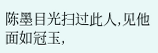陈墨目光扫过此人,见他面如冠玉,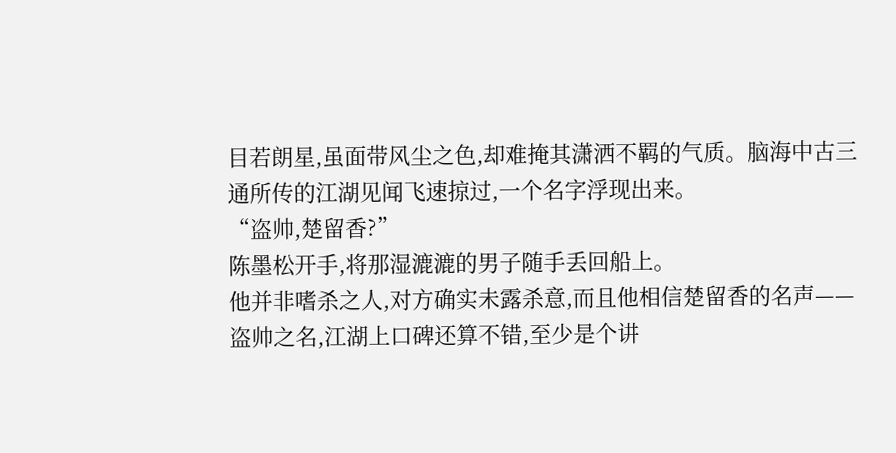目若朗星,虽面带风尘之色,却难掩其潇洒不羁的气质。脑海中古三通所传的江湖见闻飞速掠过,一个名字浮现出来。
“盗帅,楚留香?”
陈墨松开手,将那湿漉漉的男子随手丢回船上。
他并非嗜杀之人,对方确实未露杀意,而且他相信楚留香的名声——盗帅之名,江湖上口碑还算不错,至少是个讲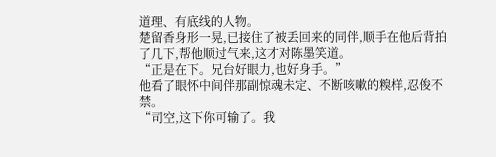道理、有底线的人物。
楚留香身形一晃,已接住了被丢回来的同伴,顺手在他后背拍了几下,帮他顺过气来,这才对陈墨笑道。
“正是在下。兄台好眼力,也好身手。”
他看了眼怀中间伴那副惊魂未定、不断咳嗽的糗样,忍俊不禁。
“司空,这下你可输了。我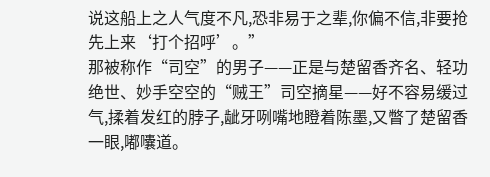说这船上之人气度不凡,恐非易于之辈,你偏不信,非要抢先上来‘打个招呼’。”
那被称作“司空”的男子——正是与楚留香齐名、轻功绝世、妙手空空的“贼王”司空摘星——好不容易缓过气,揉着发红的脖子,龇牙咧嘴地瞪着陈墨,又瞥了楚留香一眼,嘟囔道。